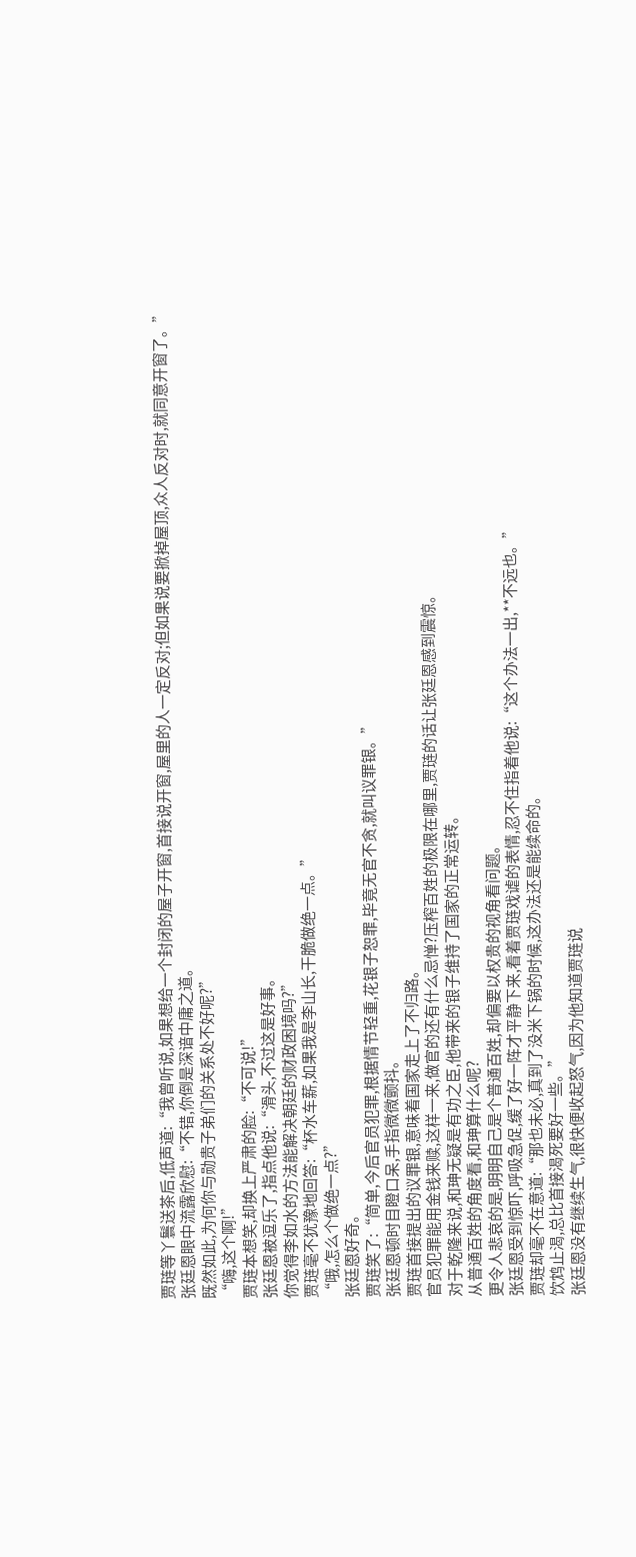贾琏等丫鬟送茶后,低声道:“我曾听说,如果想给一个封闭的屋子开窗,首接说开窗,屋里的人一定反对;但如果说要掀掉屋顶,众人反对时,就同意开窗了。”
张廷恩眼中流露欣慰:“不错,你倒是深谙中庸之道。
既然如此,为何你与勋贵子弟们的关系处不好呢?”
“嗨,这个啊!”
贾琏本想笑,却换上严肃的脸:“不可说!”
张廷恩被逗乐了,指点他说:“滑头,不过这是好事。
你觉得李如水的方法能解决朝廷的财政困境吗?”
贾琏毫不犹豫地回答:“杯水车薪,如果我是李山长,干脆做绝一点。”
“哦,怎么个做绝一点?”
张廷恩好奇。
贾琏笑了:“简单,今后官员犯罪,根据情节轻重,花银子恕罪,毕竟无官不贪,就叫议罪银。”
张廷恩顿时目瞪口呆,手指微微颤抖。
贾琏首接提出的议罪银,意味着国家走上了不归路。
官员犯罪能用金钱来赎,这样一来,做官的还有什么忌惮?压榨百姓的极限在哪里,贾琏的话让张廷恩感到震惊。
对于乾隆来说,和珅无疑是有功之臣,他带来的银子维持了国家的正常运转。
从普通百姓的角度看,和珅算什么呢?
更令人悲哀的是,明明自己是个普通百姓,却偏要以权贵的视角看问题。
张廷恩受到惊吓,呼吸急促,缓了好一阵才平静下来,看着贾琏戏谑的表情,忍不住指着他说:“这个办法一出,**不远也。”
贾琏却毫不在意道:“那也未必,真到了没米下锅的时候,这办法还是能续命的。
饮鸩止渴,总比首接渴死要好一些。”
张廷恩没有继续生气,很快便收起怒气,因为他知道贾琏说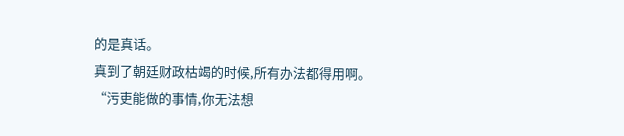的是真话。
真到了朝廷财政枯竭的时候,所有办法都得用啊。
“污吏能做的事情,你无法想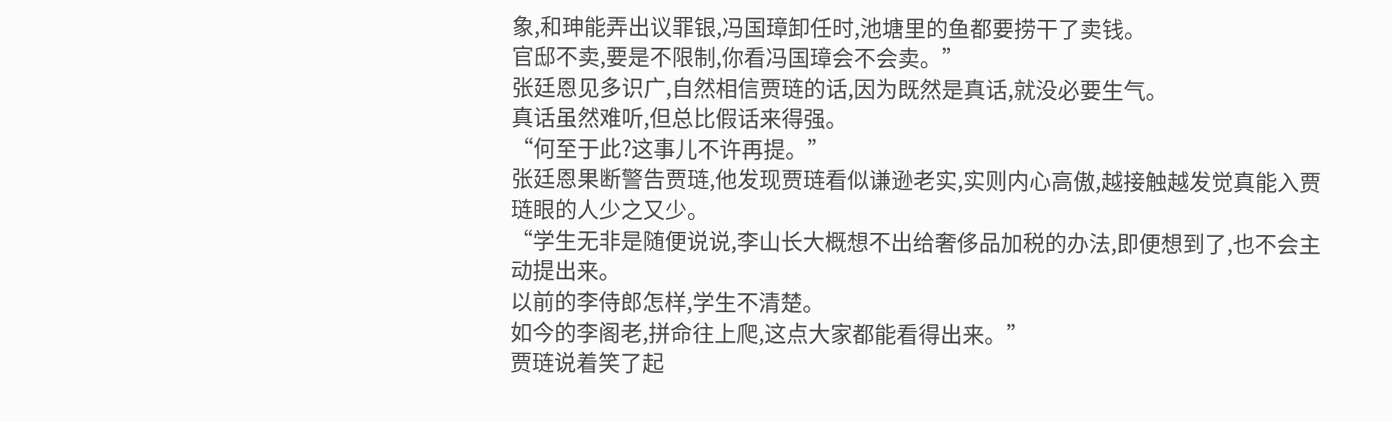象,和珅能弄出议罪银,冯国璋卸任时,池塘里的鱼都要捞干了卖钱。
官邸不卖,要是不限制,你看冯国璋会不会卖。”
张廷恩见多识广,自然相信贾琏的话,因为既然是真话,就没必要生气。
真话虽然难听,但总比假话来得强。
“何至于此?这事儿不许再提。”
张廷恩果断警告贾琏,他发现贾琏看似谦逊老实,实则内心高傲,越接触越发觉真能入贾琏眼的人少之又少。
“学生无非是随便说说,李山长大概想不出给奢侈品加税的办法,即便想到了,也不会主动提出来。
以前的李侍郎怎样,学生不清楚。
如今的李阁老,拼命往上爬,这点大家都能看得出来。”
贾琏说着笑了起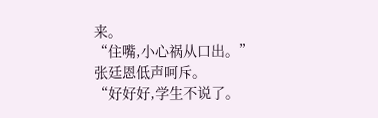来。
“住嘴,小心祸从口出。”
张廷恩低声呵斥。
“好好好,学生不说了。